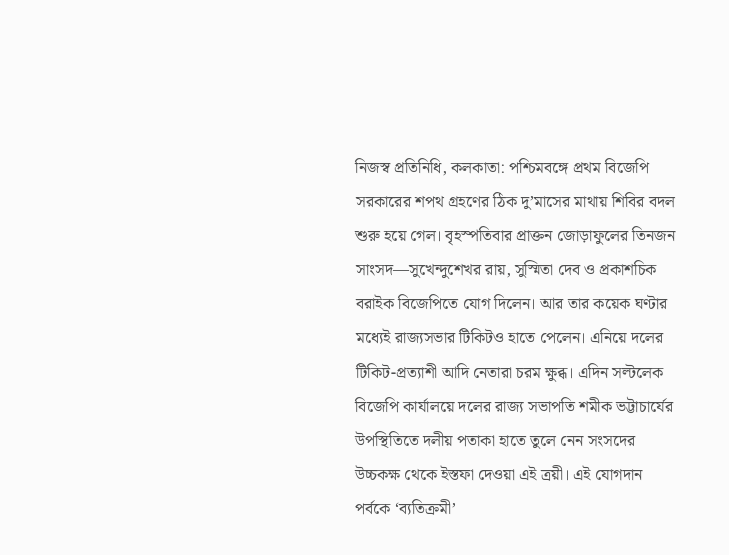নিজস্ব প্রতিনিধি, কলকাতা: পশ্চিমবঙ্গে প্রথম বিজেপি সরকারের শপথ গ্রহণের ঠিক দু’মাসের মাথায় শিবির বদল শুরু হয়ে গেল। বৃহস্পতিবার প্রাক্তন জোড়াফুলের তিনজন সাংসদ—সুখেন্দুশেখর রায়, সুস্মিতা দেব ও প্রকাশচিক বরাইক বিজেপিতে যোগ দিলেন। আর তার কয়েক ঘণ্টার মধ্যেই রাজ্যসভার টিকিটও হাতে পেলেন। এনিয়ে দলের টিকিট-প্রত্যাশী আদি নেতারা চরম ক্ষুব্ধ। এদিন সল্টলেক বিজেপি কার্যালয়ে দলের রাজ্য সভাপতি শমীক ভট্টাচার্যের উপস্থিতিতে দলীয় পতাকা হাতে তুলে নেন সংসদের উচ্চকক্ষ থেকে ইস্তফা দেওয়া এই ত্রয়ী। এই যোগদান পর্বকে ‘ব্যতিক্রমী’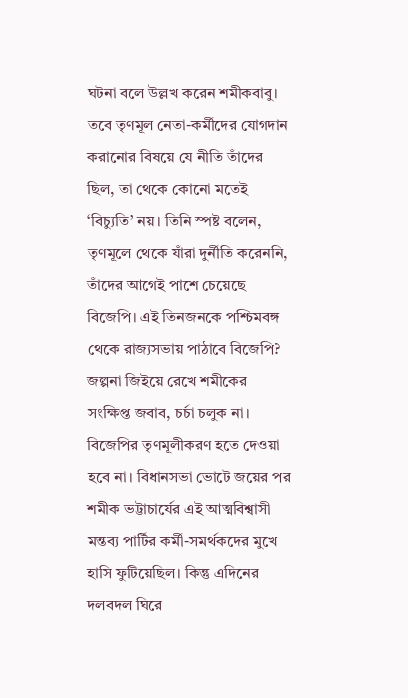ঘটনা বলে উল্লখ করেন শমীকবাবু। তবে তৃণমূল নেতা-কর্মীদের যোগদান করানোর বিষয়ে যে নীতি তাঁদের ছিল, তা থেকে কোনো মতেই ‘বিচ্যুতি’ নয়। তিনি স্পষ্ট বলেন, তৃণমূলে থেকে যাঁরা দুর্নীতি করেননি, তাঁদের আগেই পাশে চেয়েছে বিজেপি। এই তিনজনকে পশ্চিমবঙ্গ থেকে রাজ্যসভায় পাঠাবে বিজেপি? জল্পনা জিইয়ে রেখে শমীকের সংক্ষিপ্ত জবাব, চর্চা চলুক না।
বিজেপির তৃণমূলীকরণ হতে দেওয়া হবে না। বিধানসভা ভোটে জয়ের পর শমীক ভট্টাচার্যের এই আত্মবিশ্বাসী মন্তব্য পার্টির কর্মী-সমর্থকদের মুখে হাসি ফুটিয়েছিল। কিন্তু এদিনের দলবদল ঘিরে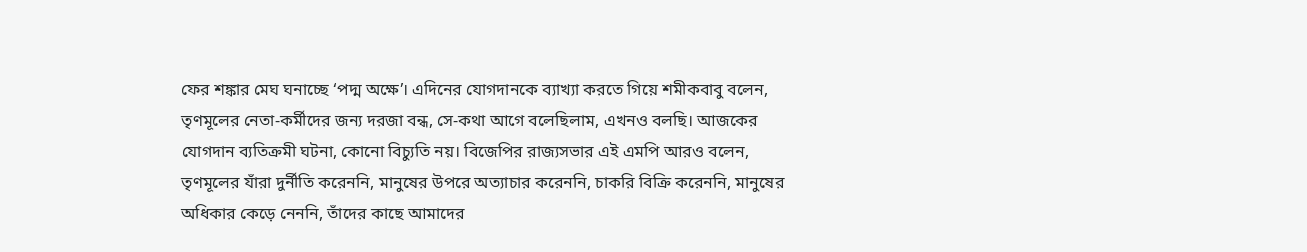ফের শঙ্কার মেঘ ঘনাচ্ছে ‘পদ্ম অক্ষে’। এদিনের যোগদানকে ব্যাখ্যা করতে গিয়ে শমীকবাবু বলেন, তৃণমূলের নেতা-কর্মীদের জন্য দরজা বন্ধ, সে-কথা আগে বলেছিলাম, এখনও বলছি। আজকের যোগদান ব্যতিক্রমী ঘটনা, কোনো বিচ্যুতি নয়। বিজেপির রাজ্যসভার এই এমপি আরও বলেন, তৃণমূলের যাঁরা দুর্নীতি করেননি, মানুষের উপরে অত্যাচার করেননি, চাকরি বিক্রি করেননি, মানুষের অধিকার কেড়ে নেননি, তাঁদের কাছে আমাদের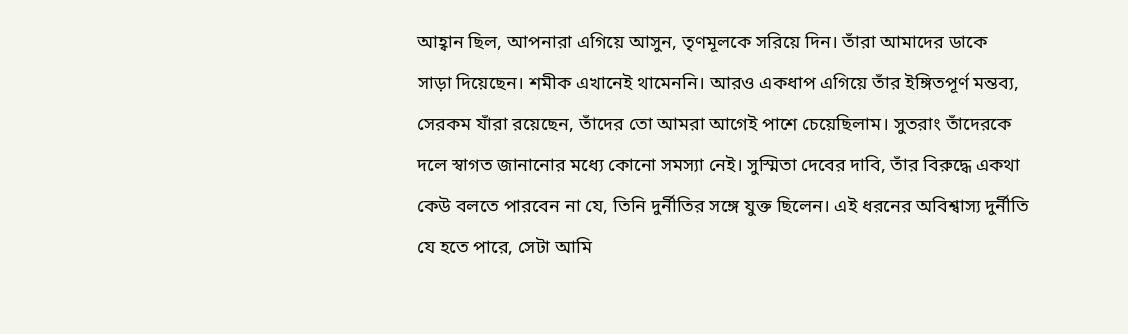আহ্বান ছিল, আপনারা এগিয়ে আসুন, তৃণমূলকে সরিয়ে দিন। তাঁরা আমাদের ডাকে
সাড়া দিয়েছেন। শমীক এখানেই থামেননি। আরও একধাপ এগিয়ে তাঁর ইঙ্গিতপূর্ণ মন্তব্য, সেরকম যাঁরা রয়েছেন, তাঁদের তো আমরা আগেই পাশে চেয়েছিলাম। সুতরাং তাঁদেরকে দলে স্বাগত জানানোর মধ্যে কোনো সমস্যা নেই। সুস্মিতা দেবের দাবি, তাঁর বিরুদ্ধে একথা কেউ বলতে পারবেন না যে, তিনি দুর্নীতির সঙ্গে যুক্ত ছিলেন। এই ধরনের অবিশ্বাস্য দুর্নীতি যে হতে পারে, সেটা আমি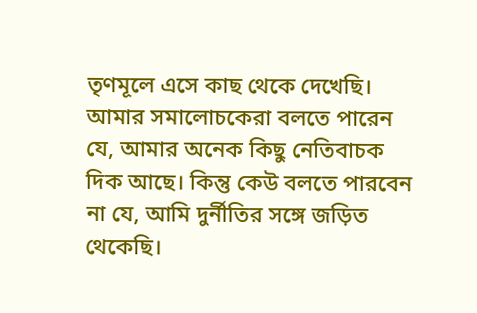তৃণমূলে এসে কাছ থেকে দেখেছি। আমার সমালোচকেরা বলতে পারেন যে, আমার অনেক কিছু নেতিবাচক দিক আছে। কিন্তু কেউ বলতে পারবেন না যে, আমি দুর্নীতির সঙ্গে জড়িত থেকেছি।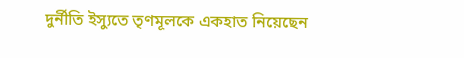দুর্নীতি ইস্যুতে তৃণমূলকে একহাত নিয়েছেন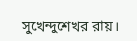সুখেন্দুশেখর রায়।